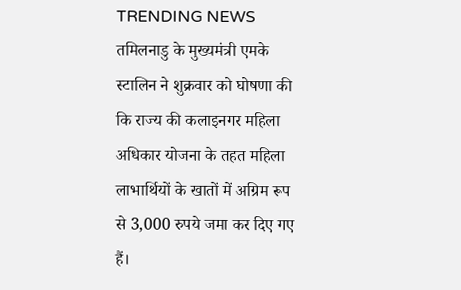TRENDING NEWS
तमिलनाडु के मुख्यमंत्री एमके स्टालिन ने शुक्रवार को घोषणा की कि राज्य की कलाइनगर महिला अधिकार योजना के तहत महिला लाभार्थियों के खातों में अग्रिम रूप से 3,000 रुपये जमा कर दिए गए हैं।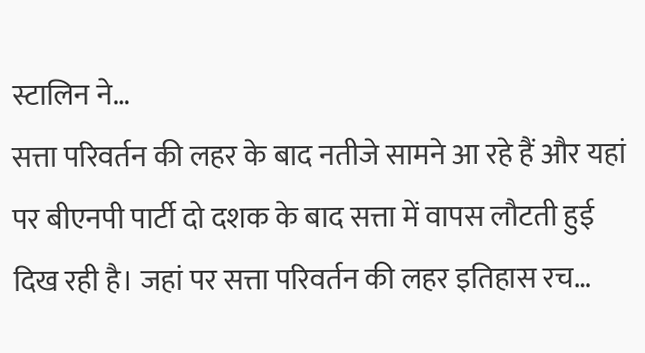स्टालिन ने…
सत्ता परिवर्तन की लहर के बाद नतीजे सामने आ रहे हैं और यहां पर बीएनपी पार्टी दो दशक के बाद सत्ता में वापस लौटती हुई दिख रही है। जहां पर सत्ता परिवर्तन की लहर इतिहास रच…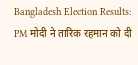Bangladesh Election Results: PM मोदी ने तारिक रहमान को दी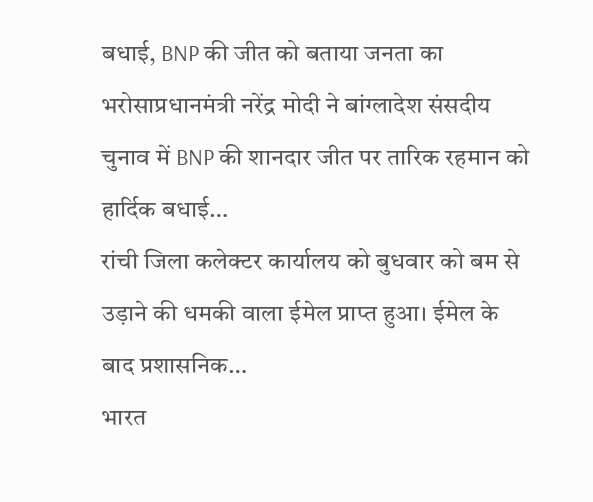बधाई, BNP की जीत को बताया जनता का भरोसाप्रधानमंत्री नरेंद्र मोदी ने बांग्लादेश संसदीय चुनाव में BNP की शानदार जीत पर तारिक रहमान को हार्दिक बधाई…
रांची जिला कलेक्टर कार्यालय को बुधवार को बम से उड़ाने की धमकी वाला ईमेल प्राप्त हुआ। ईमेल के बाद प्रशासनिक…
भारत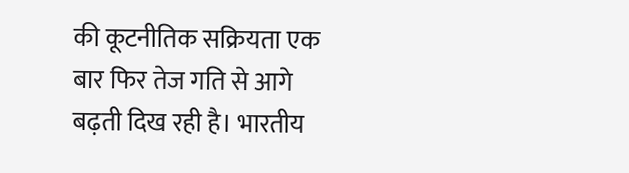की कूटनीतिक सक्रियता एक बार फिर तेज गति से आगे बढ़ती दिख रही है। भारतीय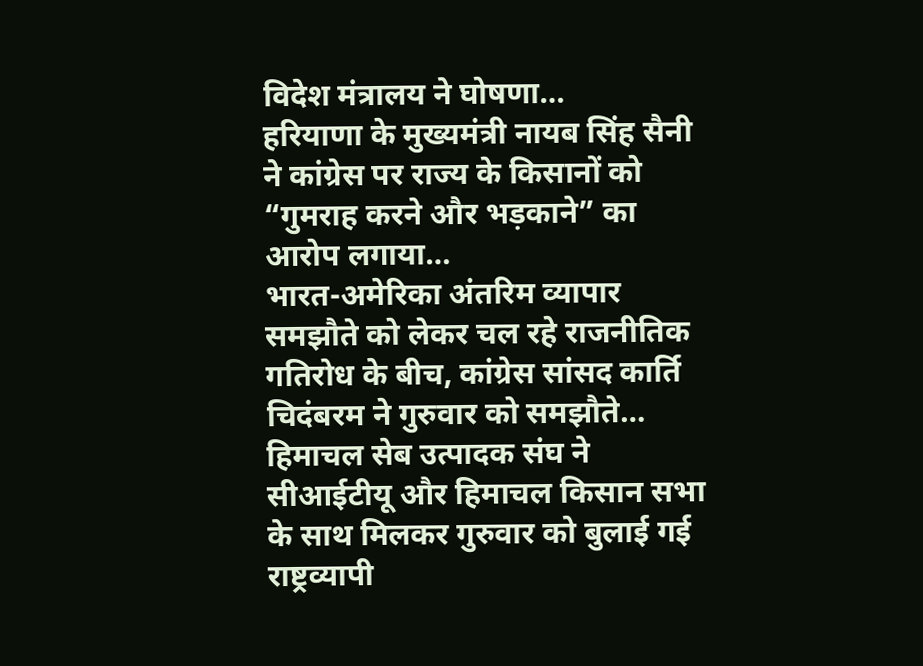विदेश मंत्रालय ने घोषणा…
हरियाणा के मुख्यमंत्री नायब सिंह सैनी ने कांग्रेस पर राज्य के किसानों को “गुमराह करने और भड़काने” का आरोप लगाया…
भारत-अमेरिका अंतरिम व्यापार समझौते को लेकर चल रहे राजनीतिक गतिरोध के बीच, कांग्रेस सांसद कार्ति चिदंबरम ने गुरुवार को समझौते…
हिमाचल सेब उत्पादक संघ ने सीआईटीयू और हिमाचल किसान सभा के साथ मिलकर गुरुवार को बुलाई गई राष्ट्रव्यापी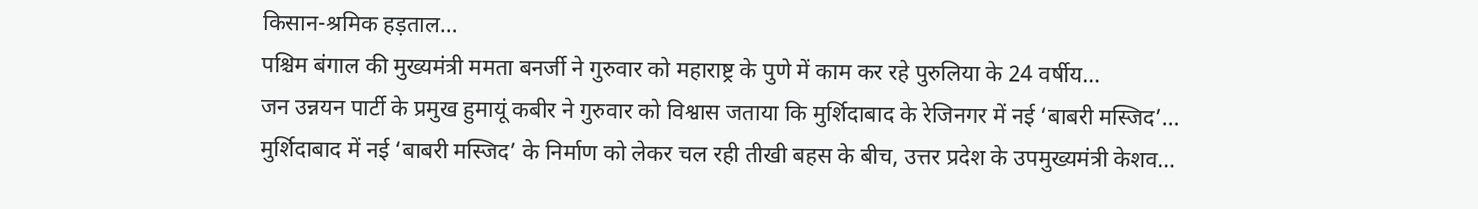किसान-श्रमिक हड़ताल…
पश्चिम बंगाल की मुख्यमंत्री ममता बनर्जी ने गुरुवार को महाराष्ट्र के पुणे में काम कर रहे पुरुलिया के 24 वर्षीय…
जन उन्नयन पार्टी के प्रमुख हुमायूं कबीर ने गुरुवार को विश्वास जताया कि मुर्शिदाबाद के रेजिनगर में नई ‘बाबरी मस्जिद’…
मुर्शिदाबाद में नई ‘बाबरी मस्जिद’ के निर्माण को लेकर चल रही तीखी बहस के बीच, उत्तर प्रदेश के उपमुख्यमंत्री केशव…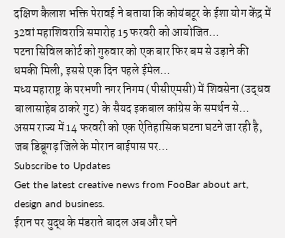दक्षिण कैलाश भक्ति पेरावई ने बताया कि कोयंबटूर के ईशा योग केंद्र में 32वां महाशिवरात्रि समारोह 15 फरवरी को आयोजित…
पटना सिविल कोर्ट को गुरुवार को एक बार फिर बम से उड़ाने की धमकी मिली, इससे एक दिन पहले ईमेल…
मध्य महाराष्ट्र के परभणी नगर निगम (पीसीएमसी) में शिवसेना (उद्धव बालासाहेब ठाकरे गुट) के सैयद इकबाल कांग्रेस के समर्थन से…
असम राज्य में 14 फरवरी को एक ऐतिहासिक घटना घटने जा रही है, जब डिब्रूगढ़ जिले के मोरान बाईपास पर…
Subscribe to Updates
Get the latest creative news from FooBar about art, design and business.
ईरान पर युद्ध के मंडराते बादल अब और घने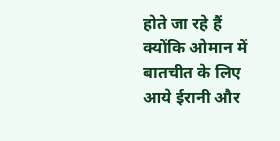होते जा रहे हैं क्योंकि ओमान में बातचीत के लिए आये ईरानी और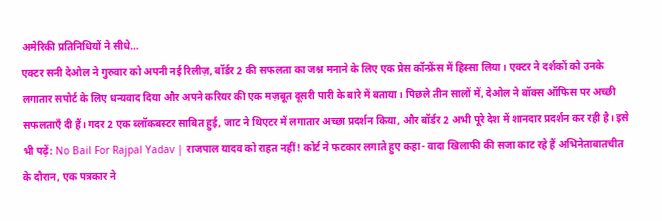अमेरिकी प्रतिनिधियों ने सीधे…
एक्टर सनी देओल ने गुरुवार को अपनी नई रिलीज़, बॉर्डर 2 की सफलता का जश्न मनाने के लिए एक प्रेस कॉन्फ्रेंस में हिस्सा लिया। एक्टर ने दर्शकों को उनके लगातार सपोर्ट के लिए धन्यवाद दिया और अपने करियर की एक मज़बूत दूसरी पारी के बारे में बताया। पिछले तीन सालों में, देओल ने बॉक्स ऑफिस पर अच्छी सफलताएँ दी हैं। गदर 2 एक ब्लॉकबस्टर साबित हुई, जाट ने थिएटर में लगातार अच्छा प्रदर्शन किया, और बॉर्डर 2 अभी पूरे देश में शानदार प्रदर्शन कर रही है। इसे भी पढ़ें: No Bail For Rajpal Yadav | राजपाल यादव को राहत नहीं! कोर्ट ने फटकार लगाते हुए कहा- वादा खिलाफी की सजा काट रहे हैं अभिनेताबातचीत के दौरान, एक पत्रकार ने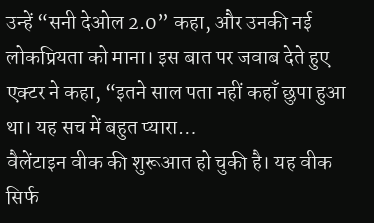उन्हें “सनी देओल 2.0” कहा, और उनकी नई लोकप्रियता को माना। इस बात पर जवाब देते हुए एक्टर ने कहा, “इतने साल पता नहीं कहाँ छुपा हुआ था। यह सच में बहुत प्यारा…
वैलेंटाइन वीक की शुरूआत हो चुकी है। यह वीक सिर्फ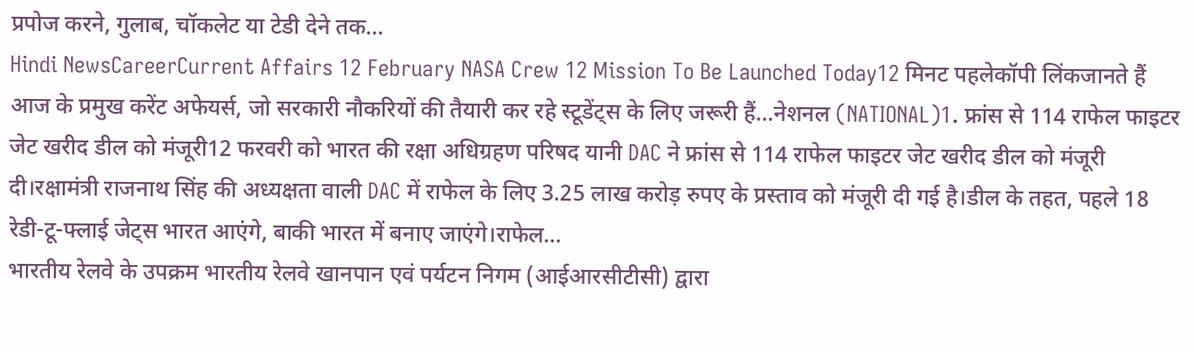प्रपोज करने, गुलाब, चॉकलेट या टेडी देने तक…
Hindi NewsCareerCurrent Affairs 12 February NASA Crew 12 Mission To Be Launched Today12 मिनट पहलेकॉपी लिंकजानते हैं आज के प्रमुख करेंट अफेयर्स, जो सरकारी नौकरियों की तैयारी कर रहे स्टूडेंट्स के लिए जरूरी हैं…नेशनल (NATIONAL)1. फ्रांस से 114 राफेल फाइटर जेट खरीद डील को मंजूरी12 फरवरी को भारत की रक्षा अधिग्रहण परिषद यानी DAC ने फ्रांस से 114 राफेल फाइटर जेट खरीद डील को मंजूरी दी।रक्षामंत्री राजनाथ सिंह की अध्यक्षता वाली DAC में राफेल के लिए 3.25 लाख करोड़ रुपए के प्रस्ताव को मंजूरी दी गई है।डील के तहत, पहले 18 रेडी-टू-फ्लाई जेट्स भारत आएंगे, बाकी भारत में बनाए जाएंगे।राफेल…
भारतीय रेलवे के उपक्रम भारतीय रेलवे खानपान एवं पर्यटन निगम (आईआरसीटीसी) द्वारा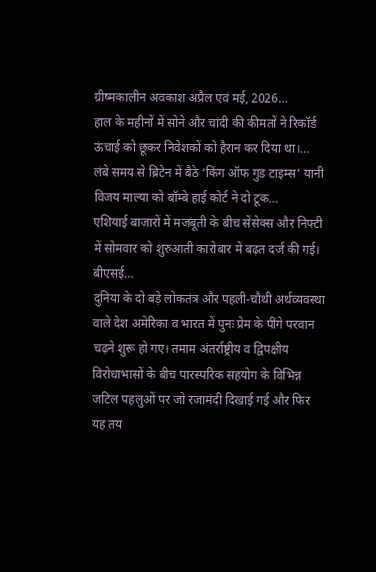ग्रीष्मकालीन अवकाश अप्रैल एवं मई, 2026…
हाल के महीनों में सोने और चांदी की कीमतों ने रिकॉर्ड ऊंचाई को छूकर निवेशकों को हैरान कर दिया था।…
लंबे समय से ब्रिटेन में बैठे ‘किंग ऑफ गुड टाइम्स’ यानी विजय माल्या को बॉम्बे हाई कोर्ट ने दो टूक…
एशियाई बाजारों में मजबूती के बीच सेंसेक्स और निफ्टी में सोमवार को शुरुआती कारोबार में बढ़त दर्ज की गई। बीएसई…
दुनिया के दो बड़े लोकतंत्र और पहली-चौथी अर्थव्यवस्था वाले देश अमेरिका व भारत में पुनः प्रेम के पींगे परवान चढ़ने शुरू हो गए। तमाम अंतर्राष्ट्रीय व द्विपक्षीय विरोधाभासों के बीच पारस्परिक सहयोग के विभिन्न जटिल पहलुओं पर जो रजामंदी दिखाई गई और फिर यह तय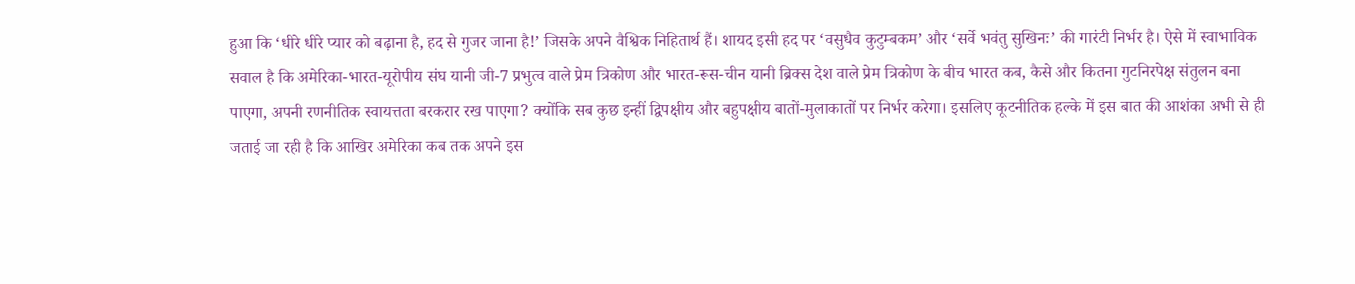हुआ कि ‘धीरे धीरे प्यार को बढ़ाना है, हद से गुजर जाना है!’ जिसके अपने वैश्विक निहितार्थ हैं। शायद इसी हद पर ‘वसुधैव कुटुम्बकम’ और ‘सर्वे भवंतु सुखिनः’ की गारंटी निर्भर है। ऐसे में स्वाभाविक सवाल है कि अमेरिका-भारत-यूरोपीय संघ यानी जी-7 प्रभुत्व वाले प्रेम त्रिकोण और भारत-रूस-चीन यानी ब्रिक्स देश वाले प्रेम त्रिकोण के बीच भारत कब, कैसे और कितना गुटनिरपेक्ष संतुलन बना पाएगा, अपनी रणनीतिक स्वायत्तता बरकरार रख पाएगा? क्योंकि सब कुछ इन्हीं द्विपक्षीय और बहुपक्षीय बातों-मुलाकातों पर निर्भर करेगा। इसलिए कूटनीतिक हल्के में इस बात की आशंका अभी से ही जताई जा रही है कि आखिर अमेरिका कब तक अपने इस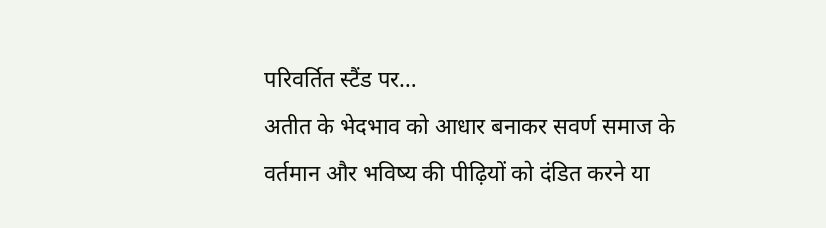परिवर्तित स्टैंड पर…
अतीत के भेदभाव को आधार बनाकर सवर्ण समाज के वर्तमान और भविष्य की पीढ़ियों को दंडित करने या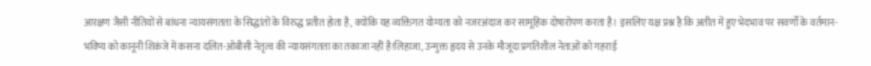आरक्षण जैसी नीतियों से बांधना न्यायसंगतता के सिद्धांतों के विरुद्ध प्रतीत होता है, क्योंकि यह व्यक्तिगत योग्यता को नजरअंदाज कर सामूहिक दोषारोपण करता है। इसलिए यक्ष प्रश्न है कि अतीत में हुए भेदभाव पर सवर्णों के वर्तमान-भविष्य को कानूनी शिकंजे में कसना दलित-ओबीसी नेतृत्व की न्यायसंगतता का तकाजा नहीं है!लिहाजा, उन्मुक्त हृदय से उनके मौजूदा प्रगतिशील नेताओं को गहराई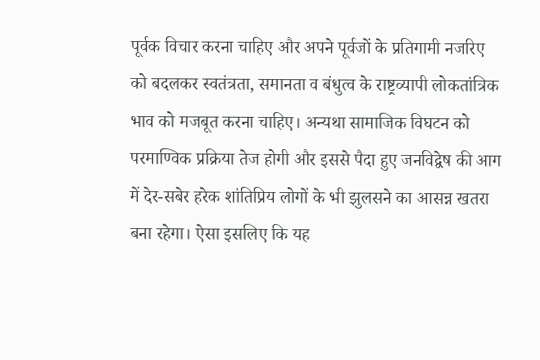पूर्वक विचार करना चाहिए और अपने पूर्वजों के प्रतिगामी नजरिए को बदलकर स्वतंत्रता, समानता व बंधुत्व के राष्ट्रव्यापी लोकतांत्रिक भाव को मजबूत करना चाहिए। अन्यथा सामाजिक विघटन को परमाण्विक प्रक्रिया तेज होगी और इससे पैदा हुए जनविद्वेष की आग में देर-सबेर हरेक शांतिप्रिय लोगों के भी झुलसने का आसन्न खतरा बना रहेगा। ऐसा इसलिए कि यह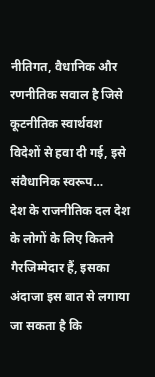नीतिगत, वैधानिक और रणनीतिक सवाल है जिसे कूटनीतिक स्वार्थवश विदेशों से हवा दी गई, इसे संवैधानिक स्वरूप…
देश के राजनीतिक दल देश के लोगों के लिए कितने गैरजिम्मेदार हैं, इसका अंदाजा इस बात से लगाया जा सकता है कि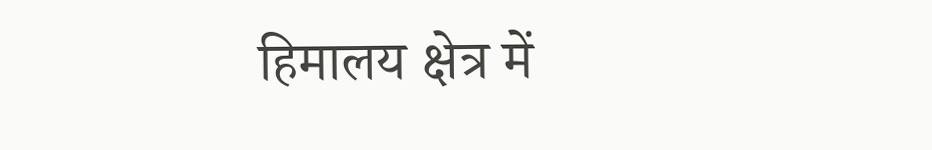हिमालय क्षेत्र में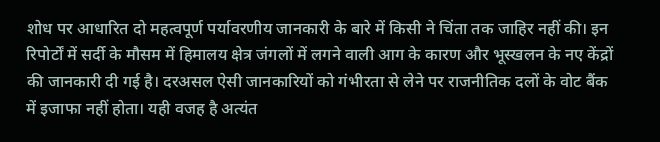शोध पर आधारित दो महत्वपूर्ण पर्यावरणीय जानकारी के बारे में किसी ने चिंता तक जाहिर नहीं की। इन रिपोर्टों में सर्दी के मौसम में हिमालय क्षेत्र जंगलों में लगने वाली आग के कारण और भूस्खलन के नए केंद्रों की जानकारी दी गई है। दरअसल ऐसी जानकारियों को गंभीरता से लेने पर राजनीतिक दलों के वोट बैंक में इजाफा नहीं होता। यही वजह है अत्यंत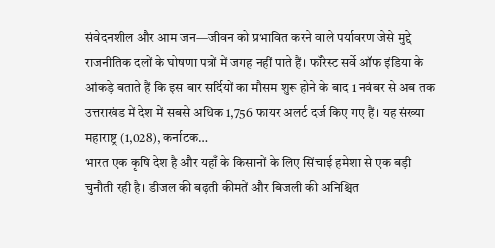संवेदनशील और आम जन—जीवन को प्रभावित करने वाले पर्यावरण जेसे मुद्दे राजनीतिक दलों के घोषणा पत्रों में जगह नहीं पाते हैं। फॉरेस्ट सर्वे ऑफ इंडिया के आंकड़े बताते हैं कि इस बार सर्दियों का मौसम शुरू होने के बाद 1 नवंबर से अब तक उत्तराखंड में देश में सबसे अधिक 1,756 फायर अलर्ट दर्ज किए गए हैं। यह संख्या महाराष्ट्र (1,028), कर्नाटक…
भारत एक कृषि देश है और यहाँ के किसानों के लिए सिंचाई हमेशा से एक बड़ी चुनौती रही है। डीजल की बढ़ती कीमतें और बिजली की अनिश्चित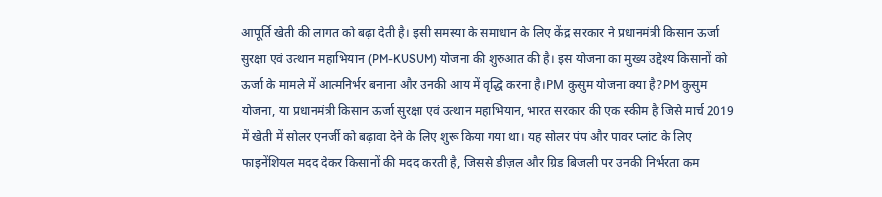आपूर्ति खेती की लागत को बढ़ा देती है। इसी समस्या के समाधान के लिए केंद्र सरकार ने प्रधानमंत्री किसान ऊर्जा सुरक्षा एवं उत्थान महाभियान (PM-KUSUM) योजना की शुरुआत की है। इस योजना का मुख्य उद्देश्य किसानों को ऊर्जा के मामले में आत्मनिर्भर बनाना और उनकी आय में वृद्धि करना है।PM कुसुम योजना क्या है?PM कुसुम योजना, या प्रधानमंत्री किसान ऊर्जा सुरक्षा एवं उत्थान महाभियान, भारत सरकार की एक स्कीम है जिसे मार्च 2019 में खेती में सोलर एनर्जी को बढ़ावा देने के लिए शुरू किया गया था। यह सोलर पंप और पावर प्लांट के लिए फाइनेंशियल मदद देकर किसानों की मदद करती है, जिससे डीज़ल और ग्रिड बिजली पर उनकी निर्भरता कम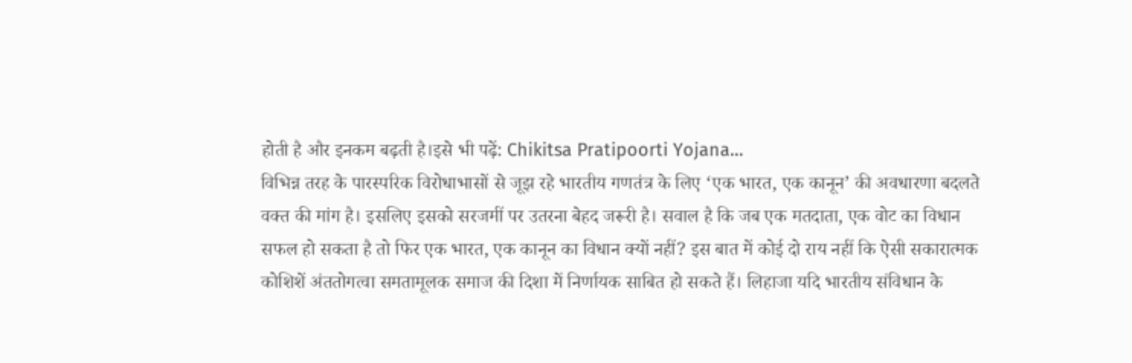होती है और इनकम बढ़ती है।इसे भी पढ़ें: Chikitsa Pratipoorti Yojana…
विभिन्न तरह के पारस्परिक विरोधाभासों से जूझ रहे भारतीय गणतंत्र के लिए ‘एक भारत, एक कानून’ की अवधारणा बदलते वक्त की मांग है। इसलिए इसको सरजमीं पर उतरना बेहद जरूरी है। सवाल है कि जब एक मतदाता, एक वोट का विधान सफल हो सकता है तो फिर एक भारत, एक कानून का विधान क्यों नहीं? इस बात में कोई दो राय नहीं कि ऐसी सकारात्मक कोशिशें अंततोगत्वा समतामूलक समाज की दिशा में निर्णायक साबित हो सकते हैं। लिहाजा यदि भारतीय संविधान के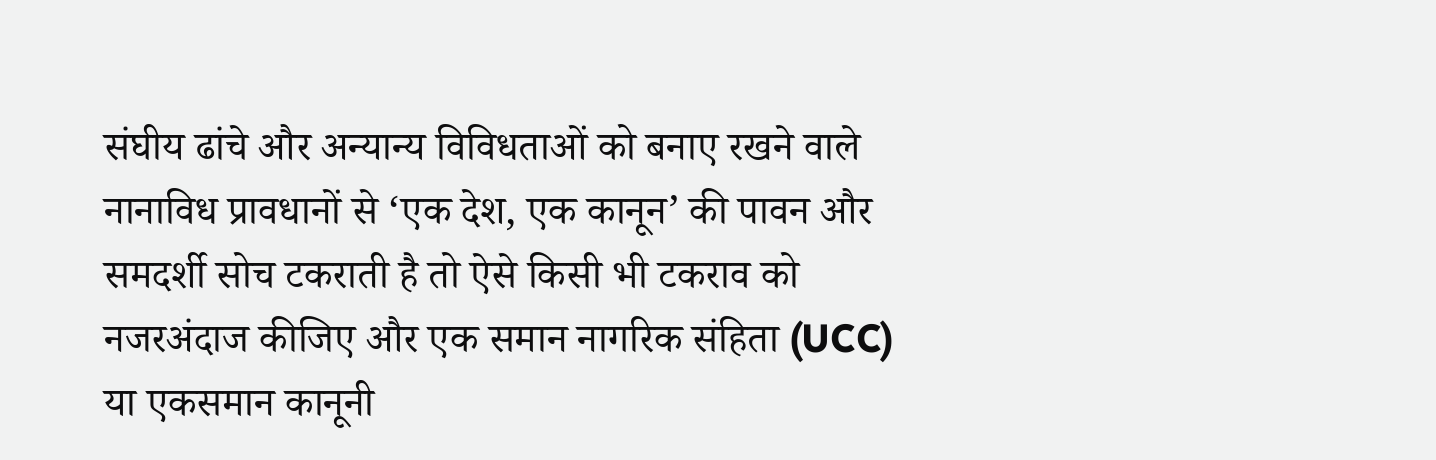संघीय ढांचे और अन्यान्य विविधताओं को बनाए रखने वाले नानाविध प्रावधानों से ‘एक देश, एक कानून’ की पावन और समदर्शी सोच टकराती है तो ऐसे किसी भी टकराव को नजरअंदाज कीजिए और एक समान नागरिक संहिता (UCC) या एकसमान कानूनी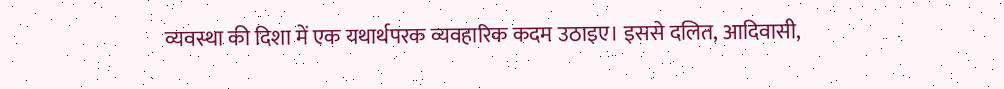व्यवस्था की दिशा में एक यथार्थपरक व्यवहारिक कदम उठाइए। इससे दलित, आदिवासी,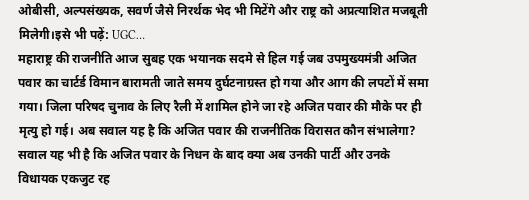ओबीसी, अल्पसंख्यक, सवर्ण जैसे निरर्थक भेद भी मिटेंगे और राष्ट्र को अप्रत्याशित मजबूती मिलेगी।इसे भी पढ़ें: UGC…
महाराष्ट्र की राजनीति आज सुबह एक भयानक सदमे से हिल गई जब उपमुख्यमंत्री अजित पवार का चार्टर्ड विमान बारामती जाते समय दुर्घटनाग्रस्त हो गया और आग की लपटों में समा गया। जिला परिषद चुनाव के लिए रैली में शामिल होने जा रहे अजित पवार की मौके पर ही मृत्यु हो गई। अब सवाल यह है कि अजित पवार की राजनीतिक विरासत कौन संभालेगा? सवाल यह भी है कि अजित पवार के निधन के बाद क्या अब उनकी पार्टी और उनके विधायक एकजुट रह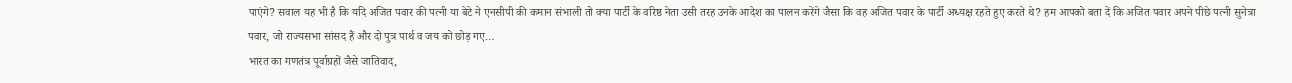पाएंगे? सवाल यह भी है कि यदि अजित पवार की पत्नी या बेटे ने एनसीपी की कमान संभाली तो क्या पार्टी के वरिष्ठ नेता उसी तरह उनके आदेश का पालन करेंगे जैसा कि वह अजित पवार के पार्टी अध्यक्ष रहते हुए करते थे? हम आपको बता दें कि अजित पवार अपने पीछे पत्नी सुनेत्रा पवार, जो राज्यसभा सांसद हैं और दो पुत्र पार्थ व जय को छोड़ गए…
भारत का गणतंत्र पूर्वाग्रहों जैसे जातिवाद,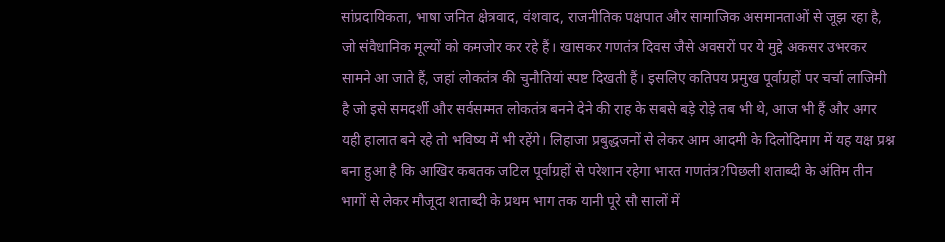सांप्रदायिकता, भाषा जनित क्षेत्रवाद, वंशवाद, राजनीतिक पक्षपात और सामाजिक असमानताओं से जूझ रहा है, जो संवैधानिक मूल्यों को कमजोर कर रहे हैं। खासकर गणतंत्र दिवस जैसे अवसरों पर ये मुद्दे अकसर उभरकर सामने आ जाते हैं, जहां लोकतंत्र की चुनौतियां स्पष्ट दिखती हैं। इसलिए कतिपय प्रमुख पूर्वाग्रहों पर चर्चा लाजिमी है जो इसे समदर्शी और सर्वसम्मत लोकतंत्र बनने देने की राह के सबसे बड़े रोड़े तब भी थे, आज भी हैं और अगर यही हालात बने रहे तो भविष्य में भी रहेंगे। लिहाजा प्रबुद्धजनों से लेकर आम आदमी के दिलोदिमाग में यह यक्ष प्रश्न बना हुआ है कि आखिर कबतक जटिल पूर्वाग्रहों से परेशान रहेगा भारत गणतंत्र?पिछली शताब्दी के अंतिम तीन भागों से लेकर मौजूदा शताब्दी के प्रथम भाग तक यानी पूरे सौ सालों में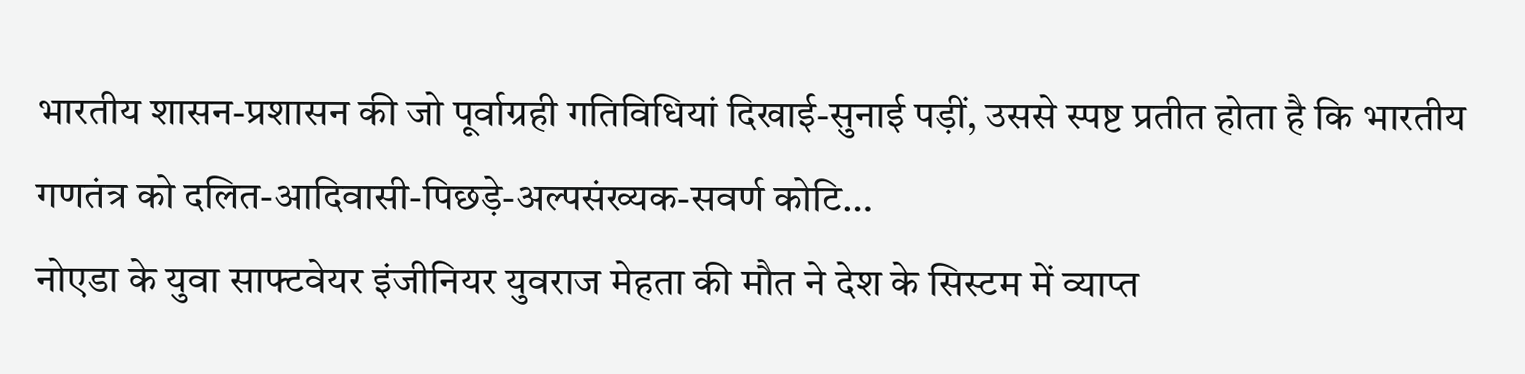भारतीय शासन-प्रशासन की जो पूर्वाग्रही गतिविधियां दिखाई-सुनाई पड़ीं, उससे स्पष्ट प्रतीत होता है कि भारतीय गणतंत्र को दलित-आदिवासी-पिछड़े-अल्पसंख्यक-सवर्ण कोटि…
नोएडा के युवा साफ्टवेयर इंजीनियर युवराज मेहता की मौत ने देश के सिस्टम में व्याप्त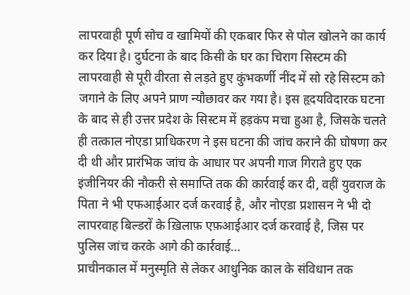लापरवाही पूर्ण सोच व खामियों की एकबार फिर से पोल खोलने का कार्य कर दिया है। दुर्घटना के बाद किसी के घर का चिराग सिस्टम की लापरवाही से पूरी वीरता से लड़ते हुए कुंभकर्णी नींद में सो रहे सिस्टम को जगाने के लिए अपने प्राण न्यौछावर कर गया है। इस हृदयविदारक घटना के बाद से ही उत्तर प्रदेश के सिस्टम में हड़कंप मचा हुआ है, जिसके चलते ही तत्काल नोएडा प्राधिकरण ने इस घटना की जांच कराने की घोषणा कर दी थी और प्रारंभिक जांच के आधार पर अपनी गाज गिराते हुए एक इंजीनियर की नौकरी से समाप्ति तक की कार्रवाई कर दी, वहीं युवराज के पिता ने भी एफआईआर दर्ज करवाई है, और नोएडा प्रशासन ने भी दो लापरवाह बिल्डरों के ख़िलाफ़ एफ़आईआर दर्ज करवाई है, जिस पर पुलिस जांच करके आगे की कार्रवाई…
प्राचीनकाल में मनुस्मृति से लेकर आधुनिक काल के संविधान तक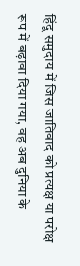हिंदू समुदाय में जिस जातिवाद को प्रत्यक्ष या परोक्ष रूप में बढ़ावा दिया गया, वह अब दुनिया के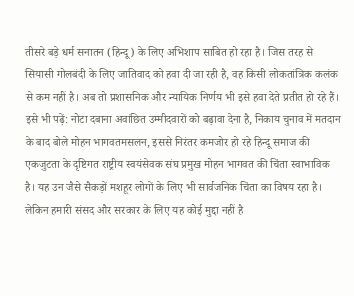तीसरे बड़े धर्म सनातन (हिन्दू) के लिए अभिशाप साबित हो रहा है। जिस तरह से सियासी गोलबंदी के लिए जातिवाद को हवा दी जा रही है, वह किसी लोकतांत्रिक कलंक से कम नहीं है। अब तो प्रशासनिक और न्यायिक निर्णय भी इसे हवा देते प्रतीत हो रहे हैं। इसे भी पढ़ें: नोटा दबाना अवांछित उम्मीदवारों को बढ़ावा देना है, निकाय चुनाव में मतदान के बाद बोले मोहन भागवतमसलन, इससे निरंतर कमजोर हो रहे हिन्दू समाज की एकजुटता के दृष्टिगत राष्ट्रीय स्वयंसेवक संघ प्रमुख मोहन भागवत की चिंता स्वाभाविक है। यह उन जैसे सैकड़ों मशहूर लोगों के लिए भी सार्वजनिक चिंता का विषय रहा है। लेकिन हमारी संसद और सरकार के लिए यह कोई मुद्दा नहीं है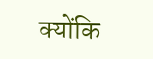क्योंकि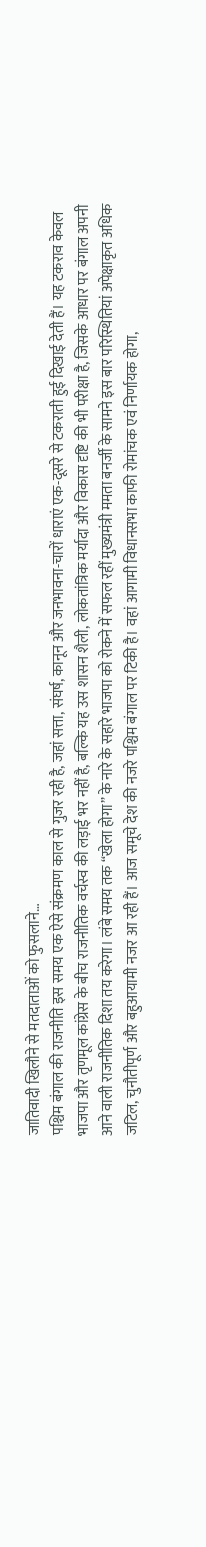जातिवादी खिलौने से मतदाताओं को फुसलाने…
पश्चिम बंगाल की राजनीति इस समय एक ऐसे संक्रमण काल से गुजर रही है, जहां सत्ता, संघर्ष, कानून और जनभावना-चारों धाराएं एक-दूसरे से टकराती हुई दिखाई देती हैं। यह टकराव केवल भाजपा और तृणमूल कांग्रेस के बीच राजनीतिक वर्चस्व की लड़ाई भर नहीं है, बल्कि यह उस शासन शैली, लोकतांत्रिक मर्यादा और विकास दृष्टि की भी परीक्षा है, जिसके आधार पर बंगाल अपनी आने वाली राजनीतिक दिशा तय करेगा। लंबे समय तक “खेला होगा” के नारे के सहारे भाजपा को रोकने में सफल रहीं मुख्यमंत्री ममता बनर्जी के सामने इस बार परिस्थितियां अपेक्षाकृत अधिक जटिल, चुनौतीपूर्ण और बहुआयामी नजर आ रही हैं। आज समूचे देश की नजरे पश्चिम बंगाल पर टिकी है। वहां आगामी विधानसभा काफी रोमांचक एवं निर्णायक होगा,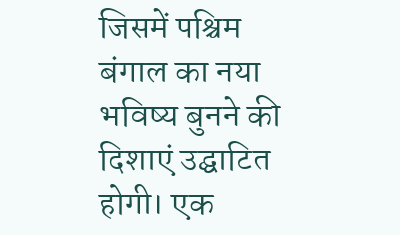जिसमें पश्चिम बंगाल का नया भविष्य बुनने की दिशाएं उद्घाटित होगी। एक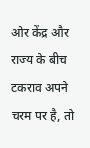ओर केंद्र और राज्य के बीच टकराव अपने चरम पर है, तो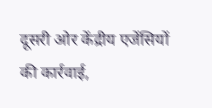दूसरी ओर केंद्रीय एजेंसियों की कार्रवाई,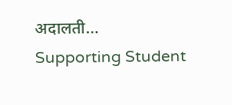अदालती…
Supporting Student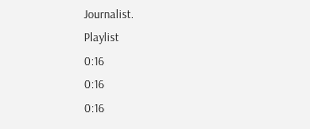Journalist.
Playlist
0:16
0:16
0:16